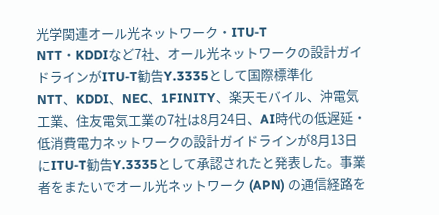光学関連オール光ネットワーク・ITU-T
NTT・KDDIなど7社、オール光ネットワークの設計ガイドラインがITU-T勧告Y.3335として国際標準化
NTT、KDDI、NEC、1FINITY、楽天モバイル、沖電気工業、住友電気工業の7社は8月24日、AI時代の低遅延・低消費電力ネットワークの設計ガイドラインが8月13日にITU-T勧告Y.3335として承認されたと発表した。事業者をまたいでオール光ネットワーク (APN) の通信経路を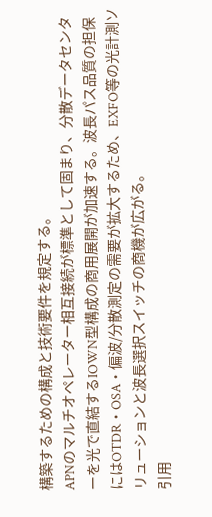構築するための構成と技術要件を規定する。
APNのマルチオペレーター相互接続が標準として固まり、分散データセンターを光で直結するIOWN型構成の商用展開が加速する。波長パス品質の担保にはOTDR・OSA・偏波/分散測定の需要が拡大するため、EXFO等の光計測ソリューションと波長選択スイッチの商機が広がる。
引用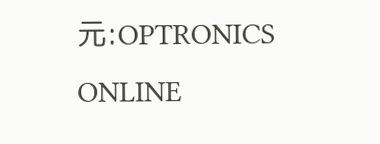元:OPTRONICS ONLINE